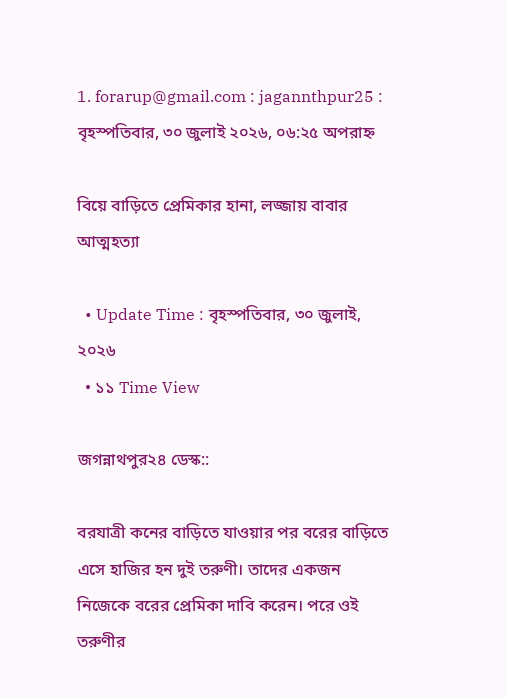1. forarup@gmail.com : jagannthpur25 :
বৃহস্পতিবার, ৩০ জুলাই ২০২৬, ০৬:২৫ অপরাহ্ন

বিয়ে বাড়িতে প্রেমিকার হানা, লজ্জায় বাবার আত্মহত্যা

  • Update Time : বৃহস্পতিবার, ৩০ জুলাই, ২০২৬
  • ১১ Time View

জগন্নাথপুর২৪ ডেস্ক::

বরযাত্রী কনের বাড়িতে যাওয়ার পর বরের বাড়িতে এসে হাজির হন দুই তরুণী। তাদের একজন নিজেকে বরের প্রেমিকা দাবি করেন। পরে ওই তরুণীর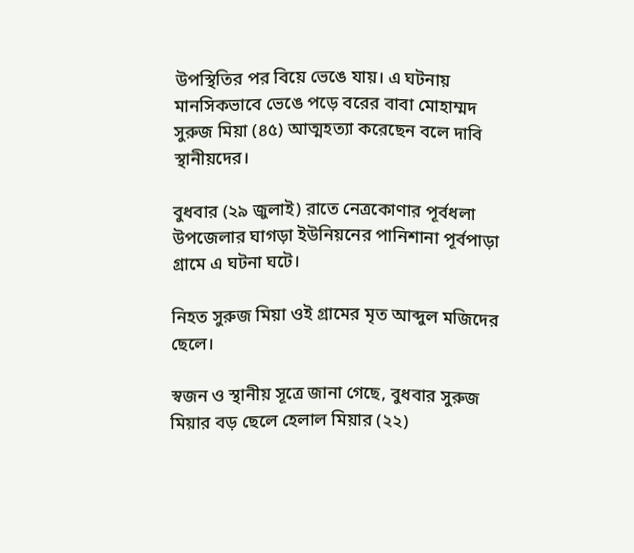উপস্থিতির পর বিয়ে ভেঙে যায়। এ ঘটনায় মানসিকভাবে ভেঙে পড়ে বরের বাবা মোহাম্মদ সুরুজ মিয়া (৪৫) আত্মহত্যা করেছেন বলে দাবি স্থানীয়দের।

বুধবার (২৯ জুলাই) রাতে নেত্রকোণার পূর্বধলা উপজেলার ঘাগড়া ইউনিয়নের পানিশানা পূর্বপাড়া গ্রামে এ ঘটনা ঘটে।

নিহত সুরুজ মিয়া ওই গ্রামের মৃত আব্দুল মজিদের ছেলে।

স্বজন ও স্থানীয় সূত্রে জানা গেছে, বুধবার সুরুজ মিয়ার বড় ছেলে হেলাল মিয়ার (২২)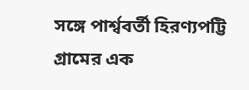সঙ্গে পার্শ্ববর্তী হিরণ্যপট্টি গ্রামের এক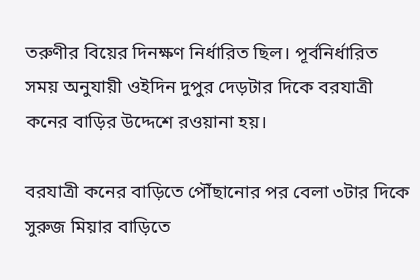তরুণীর বিয়ের দিনক্ষণ নির্ধারিত ছিল। পূর্বনির্ধারিত সময় অনুযায়ী ওইদিন দুপুর দেড়টার দিকে বরযাত্রী কনের বাড়ির উদ্দেশে রওয়ানা হয়।

বরযাত্রী কনের বাড়িতে পৌঁছানোর পর বেলা ৩টার দিকে সুরুজ মিয়ার বাড়িতে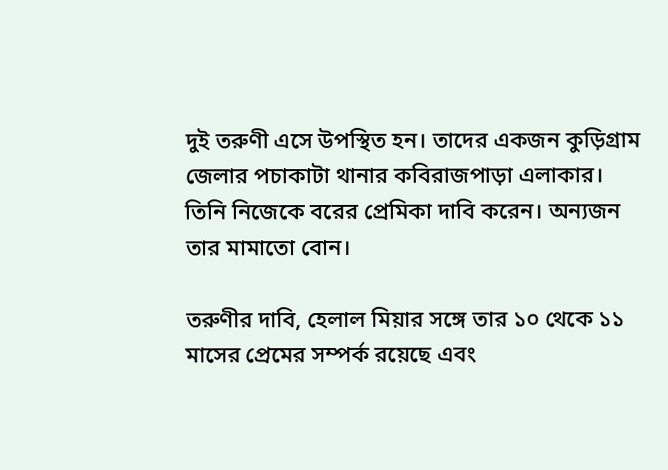দুই তরুণী এসে উপস্থিত হন। তাদের একজন কুড়িগ্রাম জেলার পচাকাটা থানার কবিরাজপাড়া এলাকার। তিনি নিজেকে বরের প্রেমিকা দাবি করেন। অন্যজন তার মামাতো বোন।

তরুণীর দাবি, হেলাল মিয়ার সঙ্গে তার ১০ থেকে ১১ মাসের প্রেমের সম্পর্ক রয়েছে এবং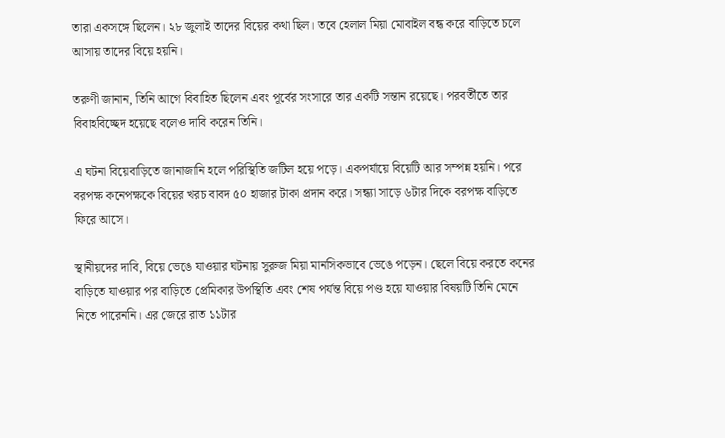তারা একসঙ্গে ছিলেন। ২৮ জুলাই তাদের বিয়ের কথা ছিল। তবে হেলাল মিয়া মোবাইল বন্ধ করে বাড়িতে চলে আসায় তাদের বিয়ে হয়নি।

তরুণী জানান, তিনি আগে বিবাহিত ছিলেন এবং পূর্বের সংসারে তার একটি সন্তান রয়েছে। পরবর্তীতে তার বিবাহবিচ্ছেদ হয়েছে বলেও দাবি করেন তিনি।

এ ঘটনা বিয়েবাড়িতে জানাজানি হলে পরিস্থিতি জটিল হয়ে পড়ে। একপর্যায়ে বিয়েটি আর সম্পন্ন হয়নি। পরে বরপক্ষ কনেপক্ষকে বিয়ের খরচ বাবদ ৫০ হাজার টাকা প্রদান করে। সন্ধ্যা সাড়ে ৬টার দিকে বরপক্ষ বাড়িতে ফিরে আসে।

স্থানীয়দের দাবি, বিয়ে ভেঙে যাওয়ার ঘটনায় সুরুজ মিয়া মানসিকভাবে ভেঙে পড়েন। ছেলে বিয়ে করতে কনের বাড়িতে যাওয়ার পর বাড়িতে প্রেমিকার উপস্থিতি এবং শেষ পর্যন্ত বিয়ে পণ্ড হয়ে যাওয়ার বিষয়টি তিনি মেনে নিতে পারেননি। এর জেরে রাত ১১টার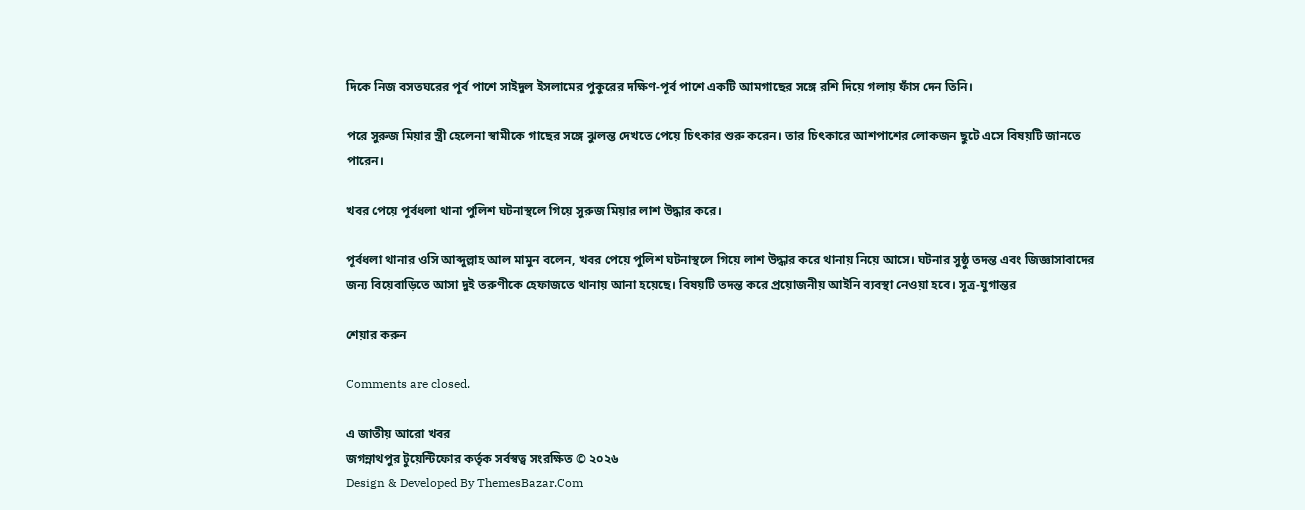দিকে নিজ বসতঘরের পূর্ব পাশে সাইদুল ইসলামের পুকুরের দক্ষিণ-পূর্ব পাশে একটি আমগাছের সঙ্গে রশি দিয়ে গলায় ফাঁস দেন তিনি।

পরে সুরুজ মিয়ার স্ত্রী হেলেনা স্বামীকে গাছের সঙ্গে ঝুলন্ত দেখতে পেয়ে চিৎকার শুরু করেন। তার চিৎকারে আশপাশের লোকজন ছুটে এসে বিষয়টি জানতে পারেন।

খবর পেয়ে পূর্বধলা থানা পুলিশ ঘটনাস্থলে গিয়ে সুরুজ মিয়ার লাশ উদ্ধার করে।

পূর্বধলা থানার ওসি আব্দুল্লাহ আল মামুন বলেন, খবর পেয়ে পুলিশ ঘটনাস্থলে গিয়ে লাশ উদ্ধার করে থানায় নিয়ে আসে। ঘটনার সুষ্ঠু তদন্ত এবং জিজ্ঞাসাবাদের জন্য বিয়েবাড়িতে আসা দুই তরুণীকে হেফাজতে থানায় আনা হয়েছে। বিষয়টি তদন্ত করে প্রয়োজনীয় আইনি ব্যবস্থা নেওয়া হবে। সূত্র-যুগান্তর

শেয়ার করুন

Comments are closed.

এ জাতীয় আরো খবর
জগন্নাথপুর টুয়েন্টিফোর কর্তৃক সর্বস্বত্ব সংরক্ষিত © ২০২৬
Design & Developed By ThemesBazar.Com